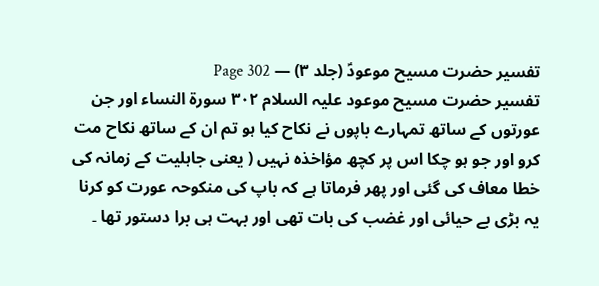تفسیر حضرت مسیح موعودؑ (جلد ۳) — Page 302
تفسیر حضرت مسیح موعود علیہ السلام ۳۰۲ سورة النساء اور جن عورتوں کے ساتھ تمہارے باپوں نے نکاح کیا ہو تم ان کے ساتھ نکاح مت کرو اور جو ہو چکا اس پر کچھ مؤاخذہ نہیں ( یعنی جاہلیت کے زمانہ کی خطا معاف کی گئی اور پھر فرماتا ہے کہ باپ کی منکوحہ عورت کو کرنا یہ بڑی بے حیائی اور غضب کی بات تھی اور بہت ہی برا دستور تھا ۔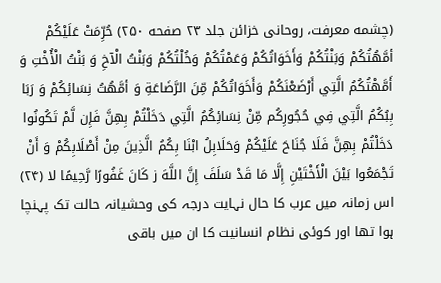(چشمه معرفت، روحانی خزائن جلد ۲۳ صفحه ۲۵۰) حُرِّمَتْ عَلَيْكُمْ أمَّهُتُكُمْ وَبَنْتُكُمْ وَأَخَوَاتُكُمْ وَعَمْتُكُمْ وَخُلْتُكُمْ وَبَنْتُ الْآخِ وَ بَنْتُ الْأُخْتِ وَ أَمَّهْتُكُمُ الَّتِي أَرْضَعْنَكُمْ وَأَخَوَاتُكُمْ مِّنَ الرَّضَاعَةِ وَ أمَّهُتُ نِسَائِكُمْ وَ رَبَا بِبُكُمُ الَّتِي فِي حُجُورِكُم مِّنْ نِسَائِكُمُ الَّتِي دَخَلْتُمْ بِهِنَّ فَإِن لَّمْ تَكُونُوا دَخَلْتُمْ بِهِنَّ فَلَا جُنَاحَ عَلَيْكُمْ وَحَلَابِلُ ابْنَا بِكُمُ الَّذِينَ مِنْ أَصْلَابِكُمْ وَ أَنْ تَجْمَعُوا بَيْنَ الْأَخْتَيْنِ إِلَّا مَا قَدْ سَلَفَ إِنَّ اللَّهَ ز كَانَ غَفُورًا رَّحِيمًا لا (۲۴) اس زمانہ میں عرب کا حال نہایت درجہ کی وحشیانہ حالت تک پہنچا ہوا تھا اور کوئی نظام انسانیت کا ان میں باقی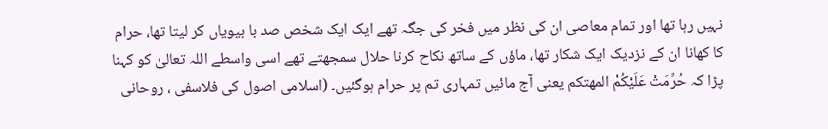نہیں رہا تھا اور تمام معاصی ان کی نظر میں فخر کی جگہ تھے ایک ایک شخص صد با بیویاں کر لیتا تھا، حرام کا کھانا ان کے نزدیک ایک شکار تھا، ماؤں کے ساتھ نکاح کرنا حلال سمجھتے تھے اسی واسطے اللہ تعالیٰ کو کہنا پڑا کہ حُرِّمَتْ عَلَيْكُمْ المهتكم یعنی آج مائیں تمہاری تم پر حرام ہوگئیں۔ (اسلامی اصول کی فلاسفی ، روحانی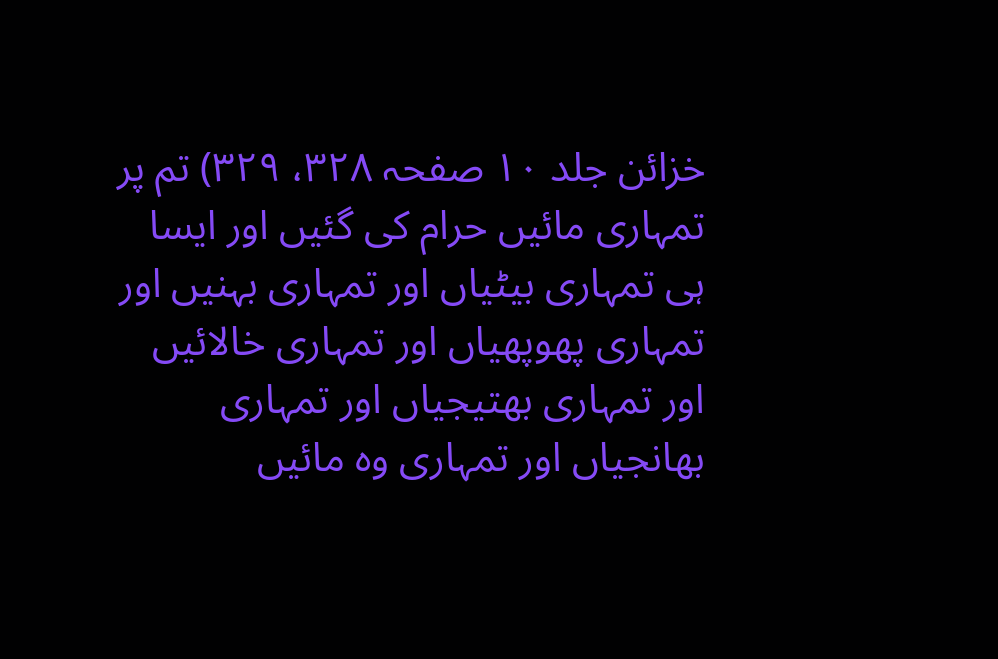خزائن جلد ۱۰ صفحہ ۳۲۸، ۳۲۹) تم پر تمہاری مائیں حرام کی گئیں اور ایسا ہی تمہاری بیٹیاں اور تمہاری بہنیں اور تمہاری پھوپھیاں اور تمہاری خالائیں اور تمہاری بھتیجیاں اور تمہاری بھانجیاں اور تمہاری وہ مائیں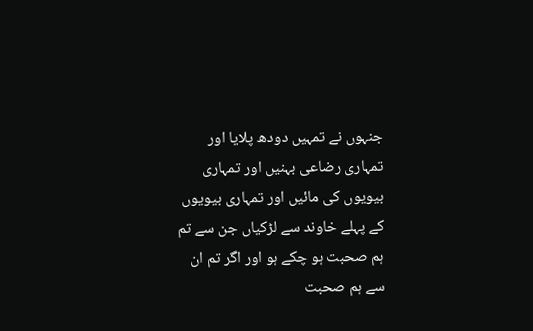جنہوں نے تمہیں دودھ پلایا اور تمہاری رضاعی بہنیں اور تمہاری بیویوں کی مائیں اور تمہاری بیویوں کے پہلے خاوند سے لڑکیاں جن سے تم ہم صحبت ہو چکے ہو اور اگر تم ان سے ہم صحبت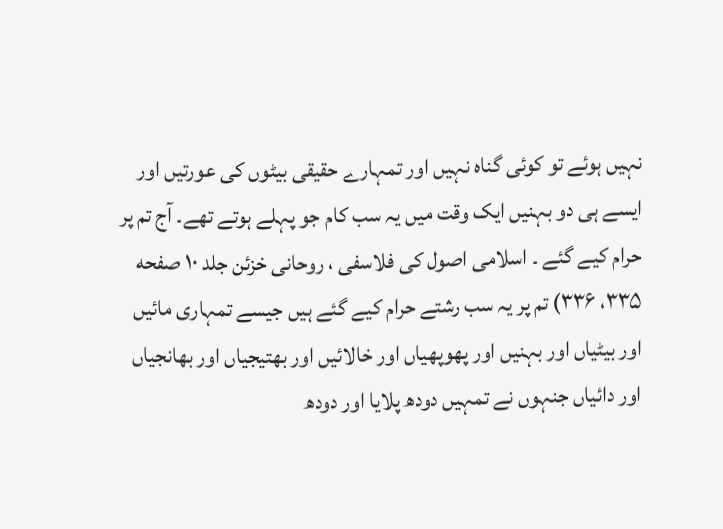نہیں ہوئے تو کوئی گناہ نہیں اور تمہارے حقیقی بیٹوں کی عورتیں اور ایسے ہی دو بہنیں ایک وقت میں یہ سب کام جو پہلے ہوتے تھے۔ آج تم پر حرام کیے گئے ۔ اسلامی اصول کی فلاسفی ، روحانی خزئن جلد ۱۰ صفحه ۳۳۵، ۳۳۶) تم پر یہ سب رشتے حرام کیے گئے ہیں جیسے تمہاری مائیں اور بیٹیاں اور بہنیں اور پھوپھیاں اور خالائیں اور بھتیجیاں اور بھانجیاں اور دائیاں جنہوں نے تمہیں دودھ پلایا اور دودھ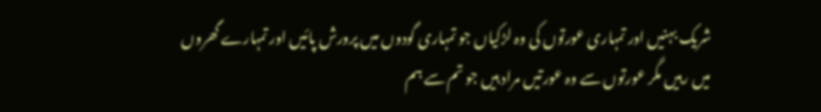شریک بہنیں اور تمہاری عورتوں کی وہ لڑکیاں جو تمہاری گودوں میں پرورش پائیں اور تمہارے گھروں میں رہیں مگر عورتوں سے وہ عورتیں مراد ہیں جو تم سے ہم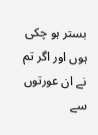بستر ہو چکی ہوں اور اگر تم نے ان عورتوں سے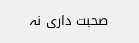صحبت داری نہ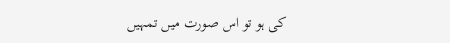کی ہو تو اس صورت میں تمہیں